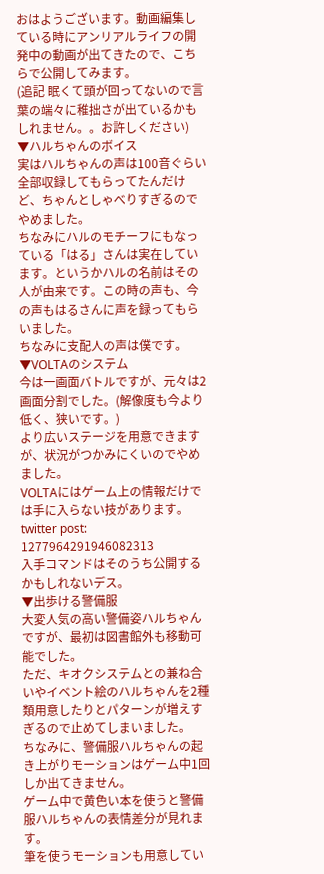おはようございます。動画編集している時にアンリアルライフの開発中の動画が出てきたので、こちらで公開してみます。
(追記 眠くて頭が回ってないので言葉の端々に稚拙さが出ているかもしれません。。お許しください)
▼ハルちゃんのボイス
実はハルちゃんの声は100音ぐらい全部収録してもらってたんだけど、ちゃんとしゃべりすぎるのでやめました。
ちなみにハルのモチーフにもなっている「はる」さんは実在しています。というかハルの名前はその人が由来です。この時の声も、今の声もはるさんに声を録ってもらいました。
ちなみに支配人の声は僕です。
▼VOLTAのシステム
今は一画面バトルですが、元々は2画面分割でした。(解像度も今より低く、狭いです。)
より広いステージを用意できますが、状況がつかみにくいのでやめました。
VOLTAにはゲーム上の情報だけでは手に入らない技があります。
twitter post: 1277964291946082313
入手コマンドはそのうち公開するかもしれないデス。
▼出歩ける警備服
大変人気の高い警備姿ハルちゃんですが、最初は図書館外も移動可能でした。
ただ、キオクシステムとの兼ね合いやイベント絵のハルちゃんを2種類用意したりとパターンが増えすぎるので止めてしまいました。
ちなみに、警備服ハルちゃんの起き上がりモーションはゲーム中1回しか出てきません。
ゲーム中で黄色い本を使うと警備服ハルちゃんの表情差分が見れます。
筆を使うモーションも用意してい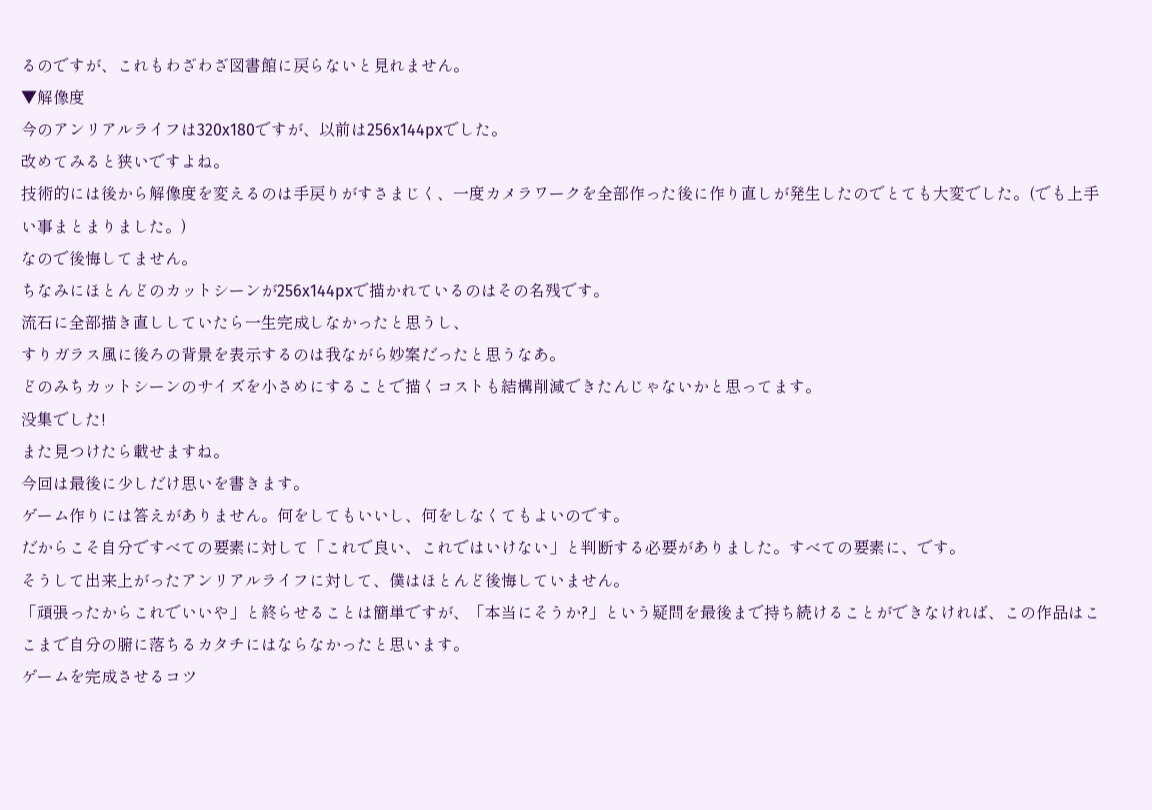るのですが、これもわざわざ図書館に戻らないと見れません。
▼解像度
今のアンリアルライフは320x180ですが、以前は256x144pxでした。
改めてみると狭いですよね。
技術的には後から解像度を変えるのは手戻りがすさまじく、一度カメラワークを全部作った後に作り直しが発生したのでとても大変でした。(でも上手い事まとまりました。)
なので後悔してません。
ちなみにほとんどのカットシーンが256x144pxで描かれているのはその名残です。
流石に全部描き直ししていたら一生完成しなかったと思うし、
すりガラス風に後ろの背景を表示するのは我ながら妙案だったと思うなあ。
どのみちカットシーンのサイズを小さめにすることで描くコストも結構削減できたんじゃないかと思ってます。
没集でした!
また見つけたら載せますね。
今回は最後に少しだけ思いを書きます。
ゲーム作りには答えがありません。何をしてもいいし、何をしなくてもよいのです。
だからこそ自分ですべての要素に対して「これで良い、これではいけない」と判断する必要がありました。すべての要素に、です。
そうして出来上がったアンリアルライフに対して、僕はほとんど後悔していません。
「頑張ったからこれでいいや」と終らせることは簡単ですが、「本当にそうか?」という疑問を最後まで持ち続けることができなければ、この作品はここまで自分の腑に落ちるカタチにはならなかったと思います。
ゲームを完成させるコツ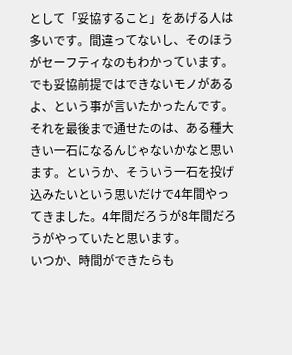として「妥協すること」をあげる人は多いです。間違ってないし、そのほうがセーフティなのもわかっています。
でも妥協前提ではできないモノがあるよ、という事が言いたかったんです。それを最後まで通せたのは、ある種大きい一石になるんじゃないかなと思います。というか、そういう一石を投げ込みたいという思いだけで4年間やってきました。4年間だろうが8年間だろうがやっていたと思います。
いつか、時間ができたらも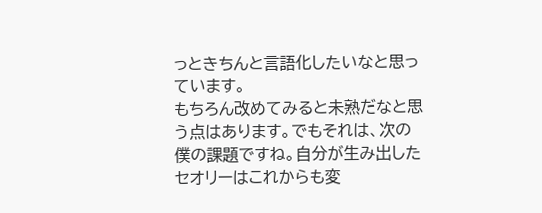っときちんと言語化したいなと思っています。
もちろん改めてみると未熟だなと思う点はあります。でもそれは、次の僕の課題ですね。自分が生み出したセオリーはこれからも変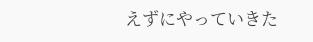えずにやっていきた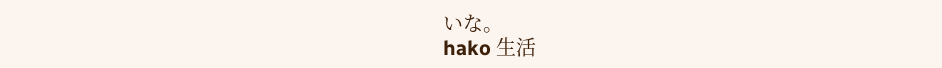いな。
hako 生活